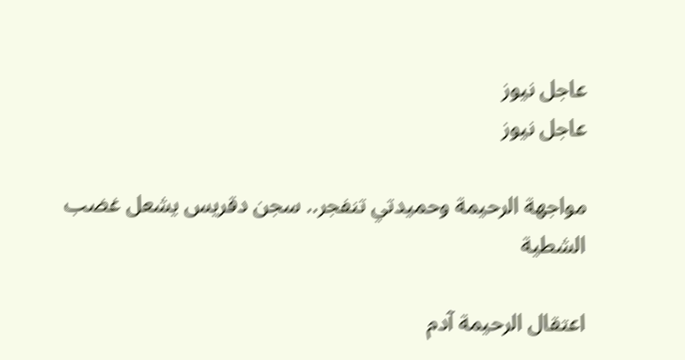عاجل نيوز
عاجل نيوز

مواجهة الرحيمة وحميدتي تنفجر.. سجن دقريس يشعل غضب الشطية

اعتقال الرحيمة آدم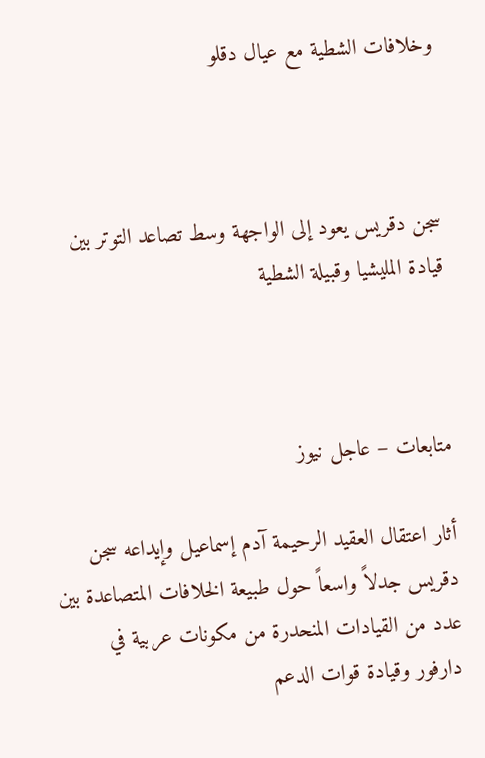وخلافات الشطية مع عيال دقلو



سجن دقريس يعود إلى الواجهة وسط تصاعد التوتر بين قيادة المليشيا وقبيلة الشطية



متابعات – عاجل نيوز

أثار اعتقال العقيد الرحيمة آدم إسماعيل وإيداعه سجن دقريس جدلاً واسعاً حول طبيعة الخلافات المتصاعدة بين عدد من القيادات المنحدرة من مكونات عربية في دارفور وقيادة قوات الدعم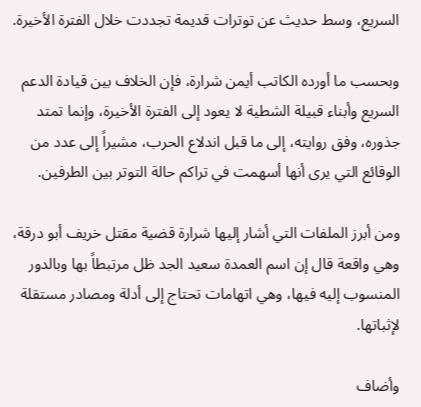السريع، وسط حديث عن توترات قديمة تجددت خلال الفترة الأخيرة.

وبحسب ما أورده الكاتب أيمن شرارة، فإن الخلاف بين قيادة الدعم السريع وأبناء قبيلة الشطية لا يعود إلى الفترة الأخيرة، وإنما تمتد جذوره، وفق روايته، إلى ما قبل اندلاع الحرب، مشيراً إلى عدد من الوقائع التي يرى أنها أسهمت في تراكم حالة التوتر بين الطرفين.

ومن أبرز الملفات التي أشار إليها شرارة قضية مقتل خريف أبو درقة، وهي واقعة قال إن اسم العمدة سعيد الجد ظل مرتبطاً بها وبالدور المنسوب إليه فيها، وهي اتهامات تحتاج إلى أدلة ومصادر مستقلة لإثباتها.

وأضاف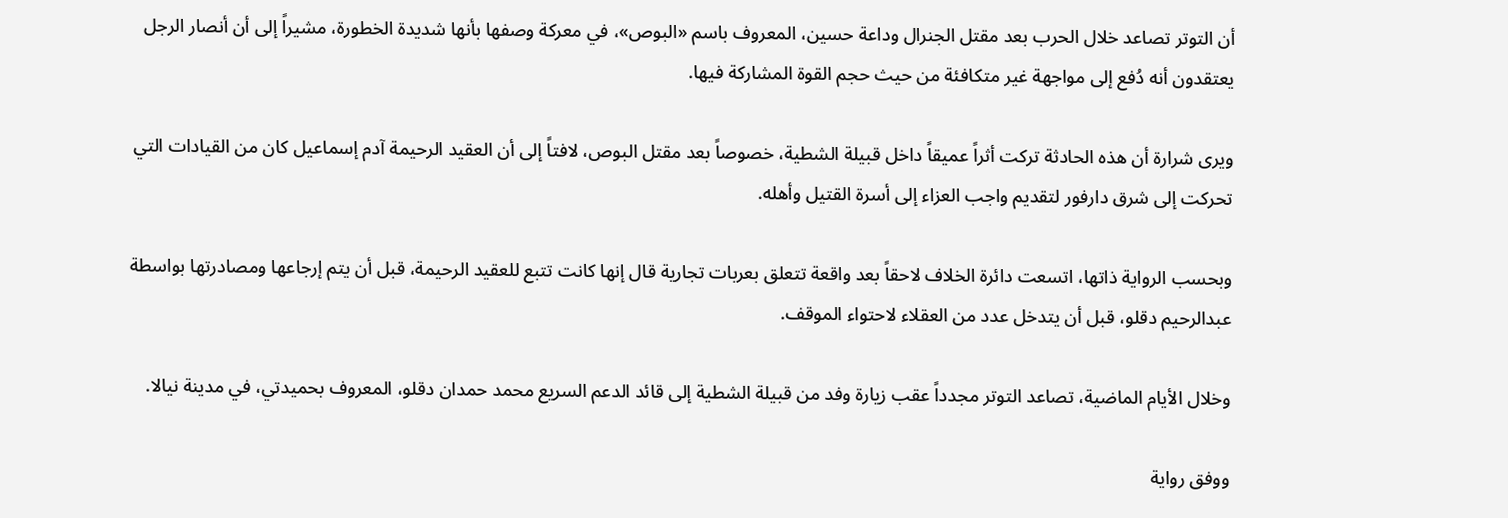أن التوتر تصاعد خلال الحرب بعد مقتل الجنرال وداعة حسين، المعروف باسم «البوص»، في معركة وصفها بأنها شديدة الخطورة، مشيراً إلى أن أنصار الرجل يعتقدون أنه دُفع إلى مواجهة غير متكافئة من حيث حجم القوة المشاركة فيها.

ويرى شرارة أن هذه الحادثة تركت أثراً عميقاً داخل قبيلة الشطية، خصوصاً بعد مقتل البوص، لافتاً إلى أن العقيد الرحيمة آدم إسماعيل كان من القيادات التي تحركت إلى شرق دارفور لتقديم واجب العزاء إلى أسرة القتيل وأهله.

وبحسب الرواية ذاتها، اتسعت دائرة الخلاف لاحقاً بعد واقعة تتعلق بعربات تجارية قال إنها كانت تتبع للعقيد الرحيمة، قبل أن يتم إرجاعها ومصادرتها بواسطة عبدالرحيم دقلو، قبل أن يتدخل عدد من العقلاء لاحتواء الموقف.

وخلال الأيام الماضية، تصاعد التوتر مجدداً عقب زيارة وفد من قبيلة الشطية إلى قائد الدعم السريع محمد حمدان دقلو، المعروف بحميدتي، في مدينة نيالا.

ووفق رواية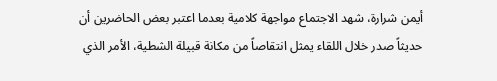أيمن شرارة، شهد الاجتماع مواجهة كلامية بعدما اعتبر بعض الحاضرين أن حديثاً صدر خلال اللقاء يمثل انتقاصاً من مكانة قبيلة الشطية، الأمر الذي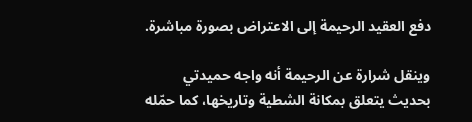دفع العقيد الرحيمة إلى الاعتراض بصورة مباشرة.

وينقل شرارة عن الرحيمة أنه واجه حميدتي بحديث يتعلق بمكانة الشطية وتاريخها، كما حمّله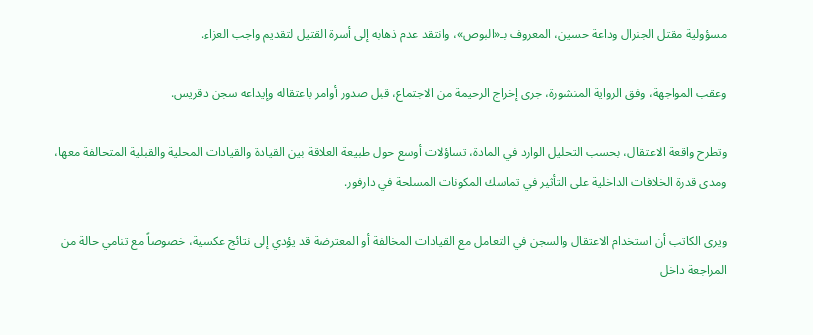مسؤولية مقتل الجنرال وداعة حسين، المعروف بـ«البوص»، وانتقد عدم ذهابه إلى أسرة القتيل لتقديم واجب العزاء.

وعقب المواجهة، وفق الرواية المنشورة، جرى إخراج الرحيمة من الاجتماع، قبل صدور أوامر باعتقاله وإيداعه سجن دقريس.

وتطرح واقعة الاعتقال، بحسب التحليل الوارد في المادة، تساؤلات أوسع حول طبيعة العلاقة بين القيادة والقيادات المحلية والقبلية المتحالفة معها، ومدى قدرة الخلافات الداخلية على التأثير في تماسك المكونات المسلحة في دارفور.

ويرى الكاتب أن استخدام الاعتقال والسجن في التعامل مع القيادات المخالفة أو المعترضة قد يؤدي إلى نتائج عكسية، خصوصاً مع تنامي حالة من المراجعة داخل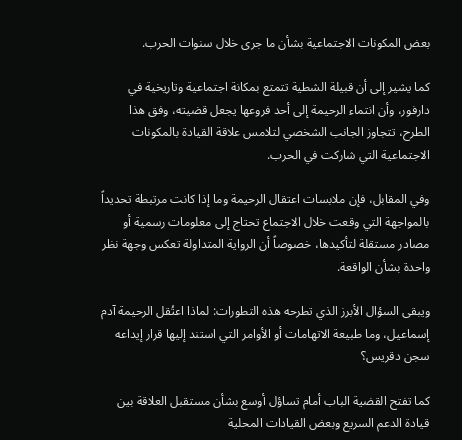بعض المكونات الاجتماعية بشأن ما جرى خلال سنوات الحرب.

كما يشير إلى أن قبيلة الشطية تتمتع بمكانة اجتماعية وتاريخية في دارفور، وأن انتماء الرحيمة إلى أحد فروعها يجعل قضيته، وفق هذا الطرح، تتجاوز الجانب الشخصي لتلامس علاقة القيادة بالمكونات الاجتماعية التي شاركت في الحرب.

وفي المقابل، فإن ملابسات اعتقال الرحيمة وما إذا كانت مرتبطة تحديداً بالمواجهة التي وقعت خلال الاجتماع تحتاج إلى معلومات رسمية أو مصادر مستقلة لتأكيدها، خصوصاً أن الرواية المتداولة تعكس وجهة نظر واحدة بشأن الواقعة.

ويبقى السؤال الأبرز الذي تطرحه هذه التطورات: لماذا اعتُقل الرحيمة آدم إسماعيل، وما طبيعة الاتهامات أو الأوامر التي استند إليها قرار إيداعه سجن دقريس؟

كما تفتح القضية الباب أمام تساؤل أوسع بشأن مستقبل العلاقة بين قيادة الدعم السريع وبعض القيادات المحلية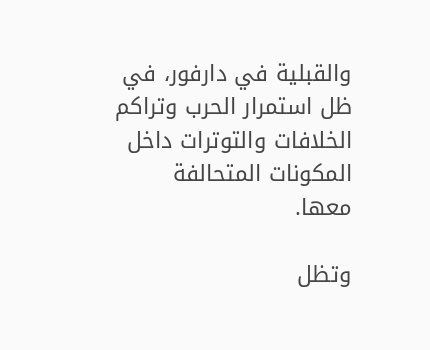والقبلية في دارفور، في ظل استمرار الحرب وتراكم الخلافات والتوترات داخل المكونات المتحالفة معها.

وتظل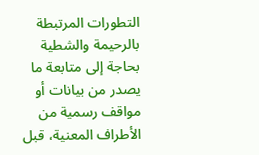التطورات المرتبطة بالرحيمة والشطية بحاجة إلى متابعة ما يصدر من بيانات أو مواقف رسمية من الأطراف المعنية، قبل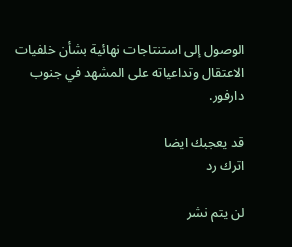الوصول إلى استنتاجات نهائية بشأن خلفيات الاعتقال وتداعياته على المشهد في جنوب دارفور.

قد يعجبك ايضا
اترك رد

لن يتم نشر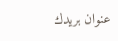عنوان بريدك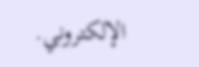الإلكتروني.